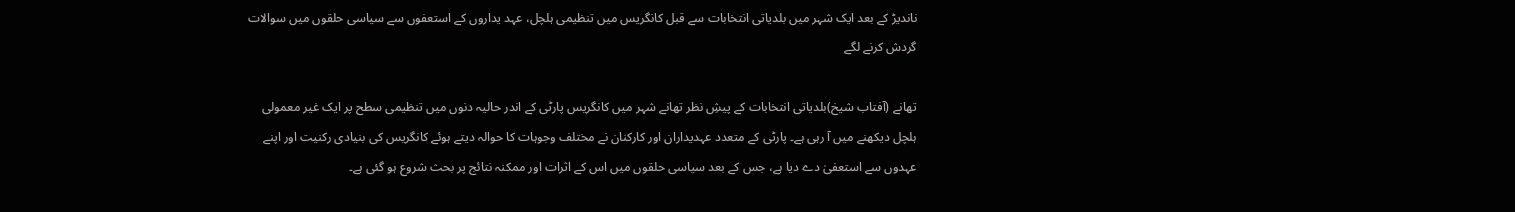ناندیڑ کے بعد ایک شہر میں بلدیاتی انتخابات سے قبل کانگریس میں تنظیمی ہلچل، عہد یداروں کے استعفوں سے سیاسی حلقوں میں سوالات گردش کرنے لگے

تھانے (آفتاب شیخ)بلدیاتی انتخابات کے پیشِ نظر تھانے شہر میں کانگریس پارٹی کے اندر حالیہ دنوں میں تنظیمی سطح پر ایک غیر معمولی ہلچل دیکھنے میں آ رہی ہے۔ پارٹی کے متعدد عہدیداران اور کارکنان نے مختلف وجوہات کا حوالہ دیتے ہوئے کانگریس کی بنیادی رکنیت اور اپنے عہدوں سے استعفیٰ دے دیا ہے، جس کے بعد سیاسی حلقوں میں اس کے اثرات اور ممکنہ نتائج پر بحث شروع ہو گئی ہے۔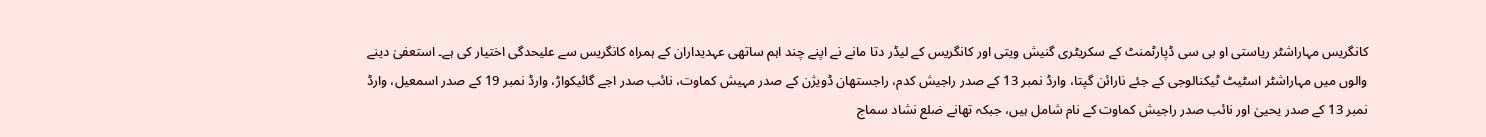کانگریس مہاراشٹر ریاستی او بی سی ڈپارٹمنٹ کے سکریٹری گنیش ویتی اور کانگریس کے لیڈر دتا مانے نے اپنے چند اہم ساتھی عہدیداران کے ہمراہ کانگریس سے علیحدگی اختیار کی ہے۔ استعفیٰ دینے والوں میں مہاراشٹر اسٹیٹ ٹیکنالوجی کے جئے نارائن گپتا، وارڈ نمبر 13 کے صدر راجیش کدم، راجستھان ڈویژن کے صدر مہیش کماوت، نائب صدر اجے گائیکواڑ، وارڈ نمبر 19 کے صدر اسمعیل، وارڈ نمبر 13 کے صدر یحییٰ اور نائب صدر راجیش کماوت کے نام شامل ہیں، جبکہ تھانے ضلع نشاد سماج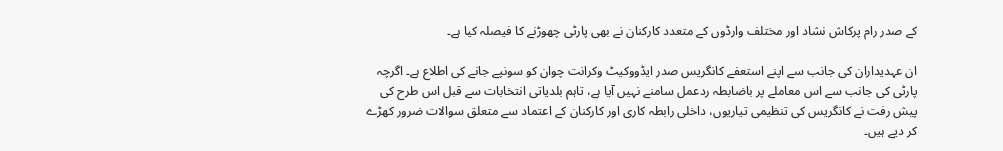کے صدر رام پرکاش نشاد اور مختلف وارڈوں کے متعدد کارکنان نے بھی پارٹی چھوڑنے کا فیصلہ کیا ہے۔

ان عہدیداران کی جانب سے اپنے استعفے کانگریس صدر ایڈووکیٹ وکرانت چوان کو سونپے جانے کی اطلاع ہے۔ اگرچہ پارٹی کی جانب سے اس معاملے پر باضابطہ ردعمل سامنے نہیں آیا ہے، تاہم بلدیاتی انتخابات سے قبل اس طرح کی پیش رفت نے کانگریس کی تنظیمی تیاریوں، داخلی رابطہ کاری اور کارکنان کے اعتماد سے متعلق سوالات ضرور کھڑے کر دیے ہیں۔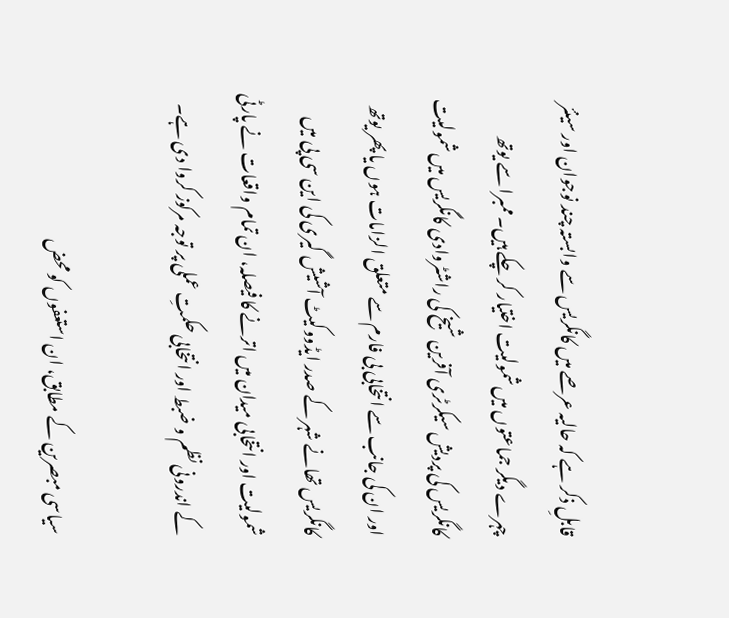قابلِ ذکر ہے کہ حالیہ عرصے میں کانگریس سے وابستہ چند نوجوان اور سینئر چہرے دیگر جماعتوں میں شمولیت اختیار کر چکے ہیں۔ ممبرا سے یوتھ کانگریس کی پردیش سیکرٹری آفرین شیخ کی راشٹروادی کانگریس میں شمولیت اور ان کی جانب سے انتخابی بی فارم سے متعلق الزامات ہوں یا پھر یوتھ کانگریس تھانے شہر کے صدر ایڈووکیٹ آشیش گیری کی این سی پی میں شمولیت اور انتخابی میدان میں اترنے کا فیصلہ، ان تمام واقعات نے پارٹی کے اندرونی نظم و ضبط اور انتخابی حکمتِ عملی پر توجہ مرکوز کروا دی ہے۔

سیاسی مبصرین کے مطابق، ان استعفوں کو محض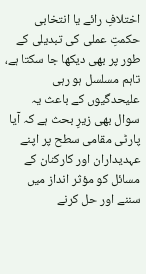اختلافِ رائے یا انتخابی حکمتِ عملی کی تبدیلی کے طور پر بھی دیکھا جا سکتا ہے، تاہم مسلسل ہو رہی علیحدگیوں کے باعث یہ سوال بھی زیرِ بحث ہے کہ آیا پارٹی مقامی سطح پر اپنے عہدیداران اور کارکنان کے مسائل کو مؤثر انداز میں سننے اور حل کرنے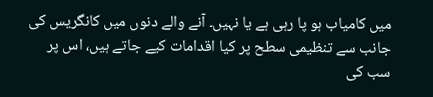میں کامیاب ہو پا رہی ہے یا نہیں۔ آنے والے دنوں میں کانگریس کی جانب سے تنظیمی سطح پر کیا اقدامات کیے جاتے ہیں، اس پر سب کی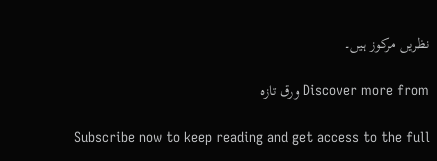نظریں مرکوز ہیں۔

Discover more from ورق تازہ

Subscribe now to keep reading and get access to the full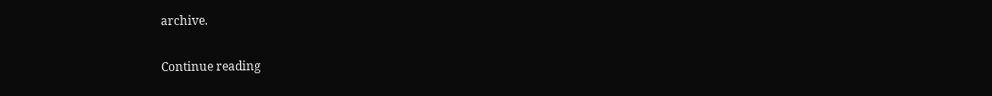archive.

Continue reading